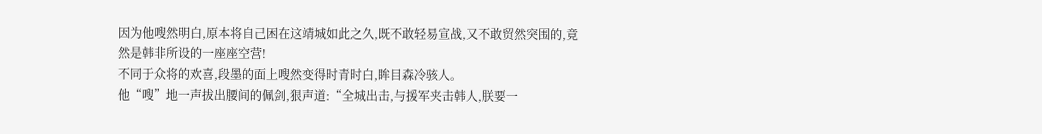因为他嗖然明白,原本将自己困在这靖城如此之久,既不敢轻易宣战,又不敢贸然突围的,竟然是韩非所设的一座座空营!
不同于众将的欢喜,段墨的面上嗖然变得时青时白,眸目森冷骇人。
他“嗖”地一声拔出腰间的佩剑,狠声道:“全城出击,与援军夹击韩人,朕要一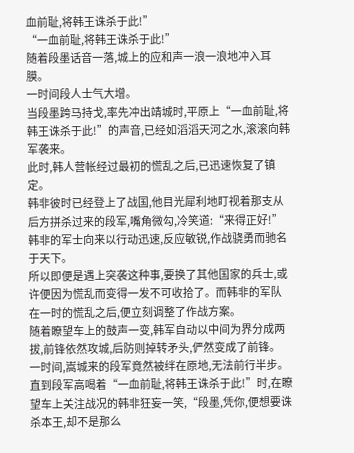血前耻,将韩王诛杀于此!”
“一血前耻,将韩王诛杀于此!”
随着段墨话音一落,城上的应和声一浪一浪地冲入耳膜。
一时间段人士气大增。
当段墨跨马持戈,率先冲出靖城时,平原上“一血前耻,将韩王诛杀于此!”的声音,已经如滔滔天河之水,滚滚向韩军袭来。
此时,韩人营帐经过最初的慌乱之后,已迅速恢复了镇定。
韩非彼时已经登上了战国,他目光犀利地盯视着那支从后方拼杀过来的段军,嘴角微勾,冷笑道:“来得正好!”
韩非的军士向来以行动迅速,反应敏锐,作战骁勇而驰名于天下。
所以即便是遇上突袭这种事,要换了其他国家的兵士,或许便因为慌乱而变得一发不可收拾了。而韩非的军队在一时的慌乱之后,便立刻调整了作战方案。
随着瞭望车上的鼓声一变,韩军自动以中间为界分成两拔,前锋依然攻城,后防则掉转矛头,俨然变成了前锋。
一时间,嵩城来的段军竟然被绊在原地,无法前行半步。
直到段军高喝着“一血前耻,将韩王诛杀于此!”时,在瞭望车上关注战况的韩非狂妄一笑,“段墨,凭你,便想要诛杀本王,却不是那么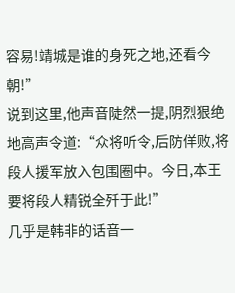容易!靖城是谁的身死之地,还看今朝!”
说到这里,他声音陡然一提,阴烈狠绝地高声令道:“众将听令,后防佯败,将段人援军放入包围圈中。今日,本王要将段人精锐全歼于此!”
几乎是韩非的话音一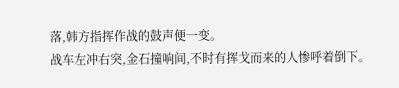落,韩方指挥作战的鼓声便一变。
战车左冲右突,金石撞响间,不时有挥戈而来的人惨呼着倒下。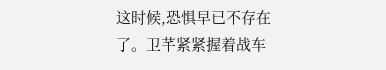这时候,恐惧早已不存在了。卫芊紧紧握着战车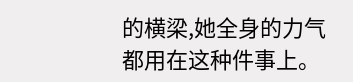的横梁,她全身的力气都用在这种件事上。